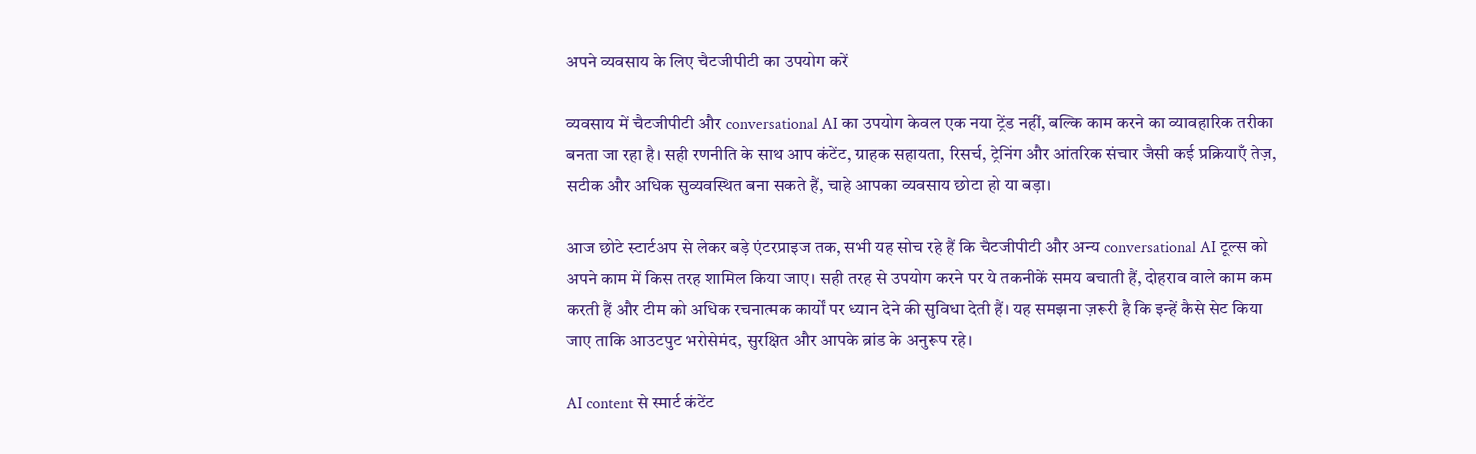अपने व्यवसाय के लिए चैटजीपीटी का उपयोग करें

व्यवसाय में चैटजीपीटी और conversational AI का उपयोग केवल एक नया ट्रेंड नहीं, बल्कि काम करने का व्यावहारिक तरीका बनता जा रहा है। सही रणनीति के साथ आप कंटेंट, ग्राहक सहायता, रिसर्च, ट्रेनिंग और आंतरिक संचार जैसी कई प्रक्रियाएँ तेज़, सटीक और अधिक सुव्यवस्थित बना सकते हैं, चाहे आपका व्यवसाय छोटा हो या बड़ा।

आज छोटे स्टार्टअप से लेकर बड़े एंटरप्राइज तक, सभी यह सोच रहे हैं कि चैटजीपीटी और अन्य conversational AI टूल्स को अपने काम में किस तरह शामिल किया जाए। सही तरह से उपयोग करने पर ये तकनीकें समय बचाती हैं, दोहराव वाले काम कम करती हैं और टीम को अधिक रचनात्मक कार्यों पर ध्यान देने की सुविधा देती हैं। यह समझना ज़रूरी है कि इन्हें कैसे सेट किया जाए ताकि आउटपुट भरोसेमंद, सुरक्षित और आपके ब्रांड के अनुरूप रहे।

AI content से स्मार्ट कंटेंट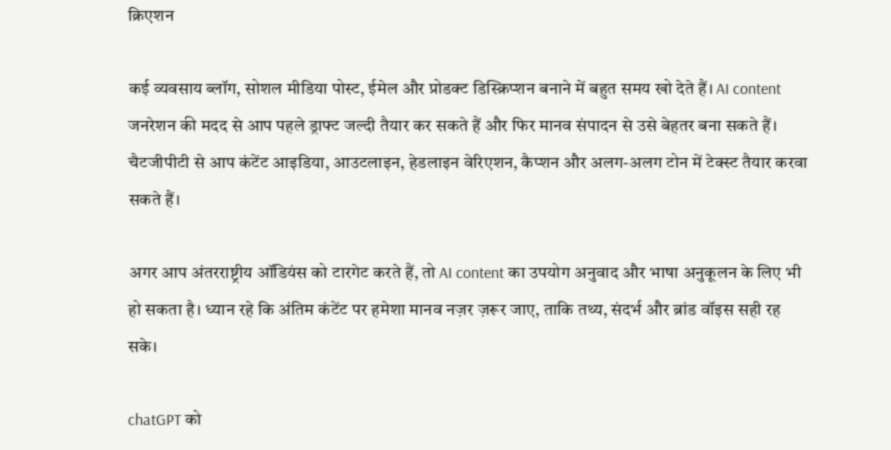क्रिएशन

कई व्यवसाय ब्लॉग, सोशल मीडिया पोस्ट, ईमेल और प्रोडक्ट डिस्क्रिप्शन बनाने में बहुत समय खो देते हैं। AI content जनरेशन की मदद से आप पहले ड्राफ्ट जल्दी तैयार कर सकते हैं और फिर मानव संपादन से उसे बेहतर बना सकते हैं। चैटजीपीटी से आप कंटेंट आइडिया, आउटलाइन, हेडलाइन वेरिएशन, कैप्शन और अलग-अलग टोन में टेक्स्ट तैयार करवा सकते हैं।

अगर आप अंतरराष्ट्रीय ऑडियंस को टारगेट करते हैं, तो AI content का उपयोग अनुवाद और भाषा अनुकूलन के लिए भी हो सकता है। ध्यान रहे कि अंतिम कंटेंट पर हमेशा मानव नज़र ज़रूर जाए, ताकि तथ्य, संदर्भ और ब्रांड वॉइस सही रह सके।

chatGPT को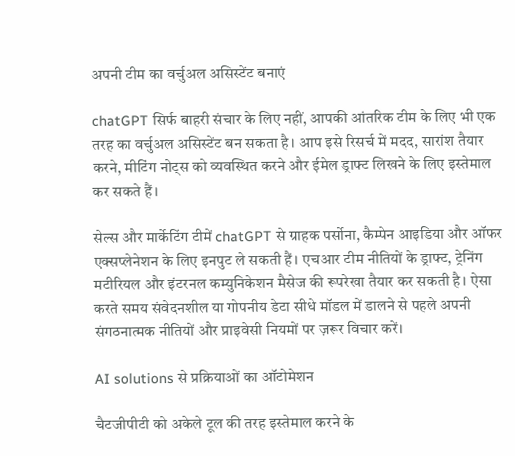अपनी टीम का वर्चुअल असिस्टेंट बनाएं

chatGPT सिर्फ बाहरी संचार के लिए नहीं, आपकी आंतरिक टीम के लिए भी एक तरह का वर्चुअल असिस्टेंट बन सकता है। आप इसे रिसर्च में मदद, सारांश तैयार करने, मीटिंग नोट्स को व्यवस्थित करने और ईमेल ड्राफ्ट लिखने के लिए इस्तेमाल कर सकते हैं।

सेल्स और मार्केटिंग टीमें chatGPT से ग्राहक पर्सोना, कैम्पेन आइडिया और ऑफर एक्सप्लेनेशन के लिए इनपुट ले सकती हैं। एचआर टीम नीतियों के ड्राफ्ट, ट्रेनिंग मटीरियल और इंटरनल कम्युनिकेशन मैसेज की रूपरेखा तैयार कर सकती है। ऐसा करते समय संवेदनशील या गोपनीय डेटा सीधे मॉडल में डालने से पहले अपनी संगठनात्मक नीतियों और प्राइवेसी नियमों पर ज़रूर विचार करें।

AI solutions से प्रक्रियाओं का ऑटोमेशन

चैटजीपीटी को अकेले टूल की तरह इस्तेमाल करने के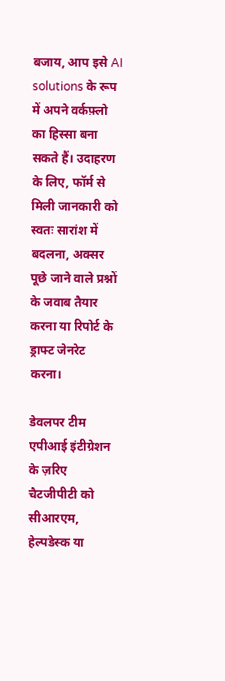बजाय, आप इसे AI solutions के रूप में अपने वर्कफ़्लो का हिस्सा बना सकते हैं। उदाहरण के लिए, फॉर्म से मिली जानकारी को स्वतः सारांश में बदलना, अक्सर पूछे जाने वाले प्रश्नों के जवाब तैयार करना या रिपोर्ट के ड्राफ्ट जेनरेट करना।

डेवलपर टीम एपीआई इंटीग्रेशन के ज़रिए चैटजीपीटी को सीआरएम, हेल्पडेस्क या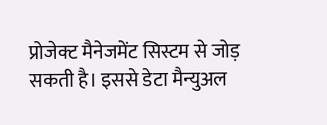प्रोजेक्ट मैनेजमेंट सिस्टम से जोड़ सकती है। इससे डेटा मैन्युअल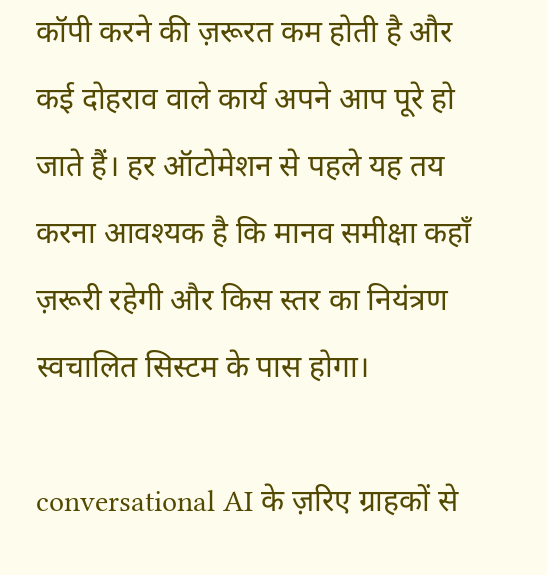कॉपी करने की ज़रूरत कम होती है और कई दोहराव वाले कार्य अपने आप पूरे हो जाते हैं। हर ऑटोमेशन से पहले यह तय करना आवश्यक है कि मानव समीक्षा कहाँ ज़रूरी रहेगी और किस स्तर का नियंत्रण स्वचालित सिस्टम के पास होगा।

conversational AI के ज़रिए ग्राहकों से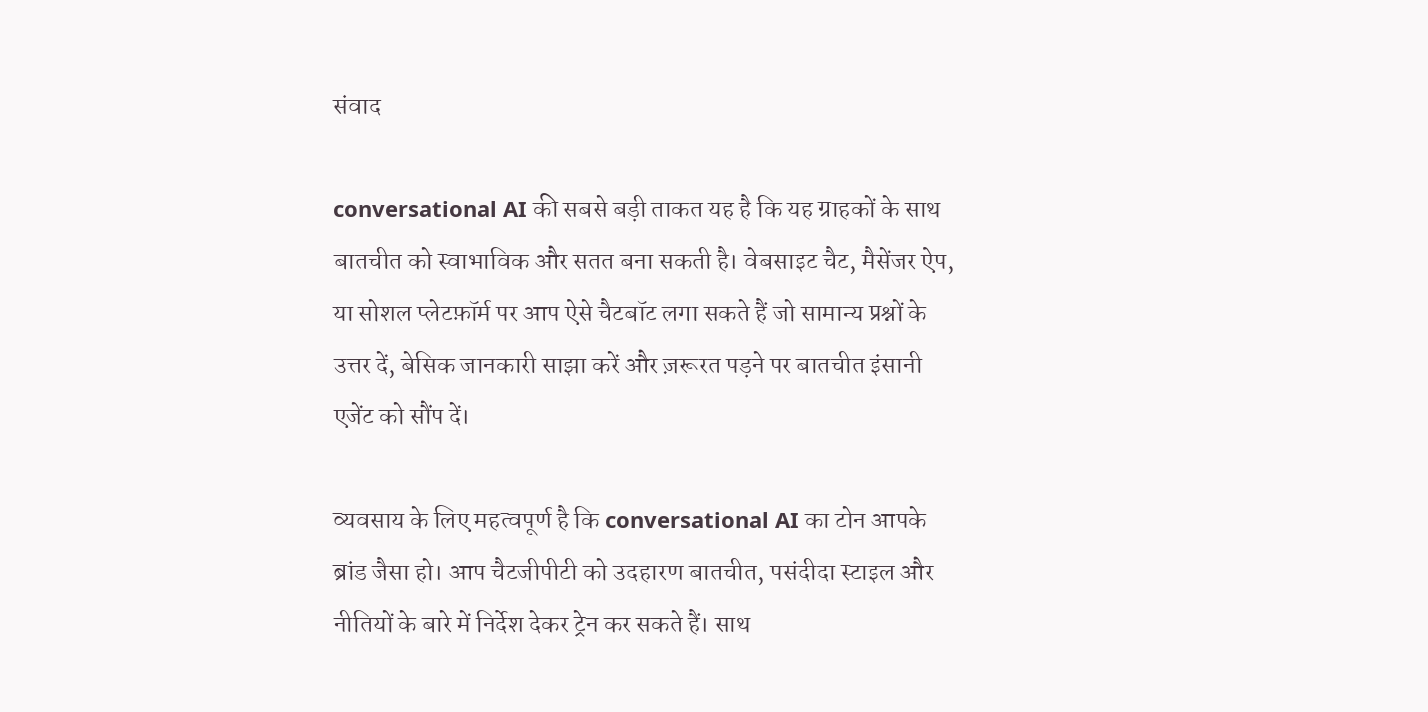संवाद

conversational AI की सबसे बड़ी ताकत यह है कि यह ग्राहकों के साथ बातचीत को स्वाभाविक और सतत बना सकती है। वेबसाइट चैट, मैसेंजर ऐप, या सोशल प्लेटफ़ॉर्म पर आप ऐसे चैटबॉट लगा सकते हैं जो सामान्य प्रश्नों के उत्तर दें, बेसिक जानकारी साझा करें और ज़रूरत पड़ने पर बातचीत इंसानी एजेंट को सौंप दें।

व्यवसाय के लिए महत्वपूर्ण है कि conversational AI का टोन आपके ब्रांड जैसा हो। आप चैटजीपीटी को उदहारण बातचीत, पसंदीदा स्टाइल और नीतियों के बारे में निर्देश देकर ट्रेन कर सकते हैं। साथ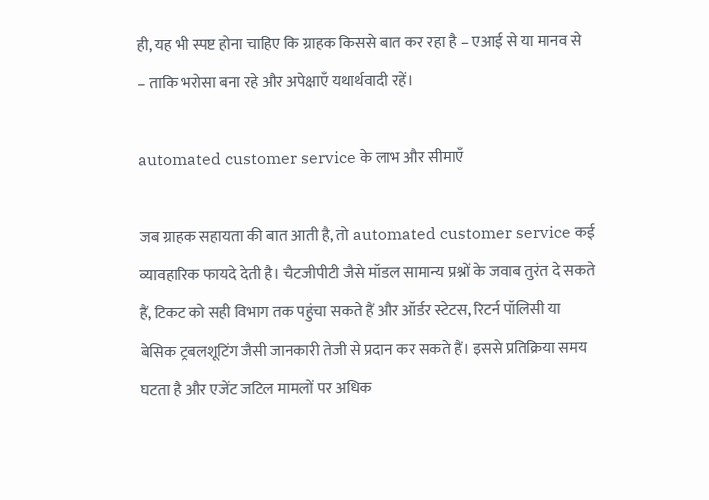ही, यह भी स्पष्ट होना चाहिए कि ग्राहक किससे बात कर रहा है – एआई से या मानव से – ताकि भरोसा बना रहे और अपेक्षाएँ यथार्थवादी रहें।

automated customer service के लाभ और सीमाएँ

जब ग्राहक सहायता की बात आती है, तो automated customer service कई व्यावहारिक फायदे देती है। चैटजीपीटी जैसे मॉडल सामान्य प्रश्नों के जवाब तुरंत दे सकते हैं, टिकट को सही विभाग तक पहुंचा सकते हैं और ऑर्डर स्टेटस, रिटर्न पॉलिसी या बेसिक ट्रबलशूटिंग जैसी जानकारी तेजी से प्रदान कर सकते हैं। इससे प्रतिक्रिया समय घटता है और एजेंट जटिल मामलों पर अधिक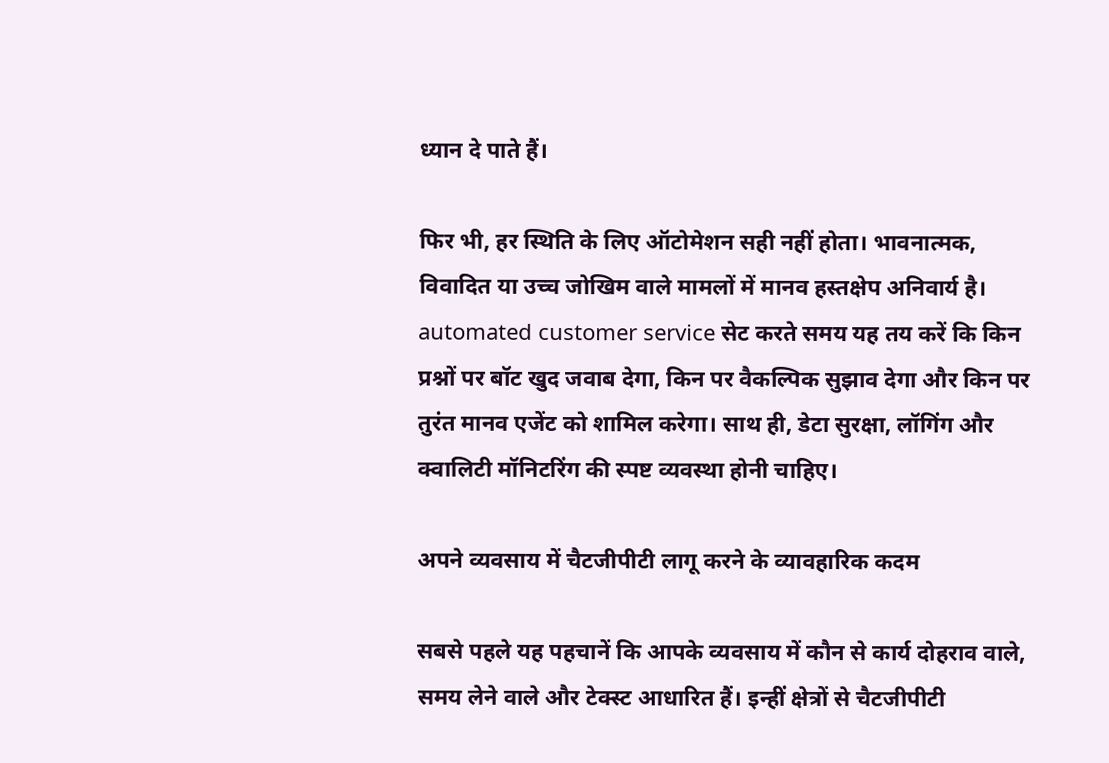ध्यान दे पाते हैं।

फिर भी, हर स्थिति के लिए ऑटोमेशन सही नहीं होता। भावनात्मक, विवादित या उच्च जोखिम वाले मामलों में मानव हस्तक्षेप अनिवार्य है। automated customer service सेट करते समय यह तय करें कि किन प्रश्नों पर बॉट खुद जवाब देगा, किन पर वैकल्पिक सुझाव देगा और किन पर तुरंत मानव एजेंट को शामिल करेगा। साथ ही, डेटा सुरक्षा, लॉगिंग और क्वालिटी मॉनिटरिंग की स्पष्ट व्यवस्था होनी चाहिए।

अपने व्यवसाय में चैटजीपीटी लागू करने के व्यावहारिक कदम

सबसे पहले यह पहचानें कि आपके व्यवसाय में कौन से कार्य दोहराव वाले, समय लेने वाले और टेक्स्ट आधारित हैं। इन्हीं क्षेत्रों से चैटजीपीटी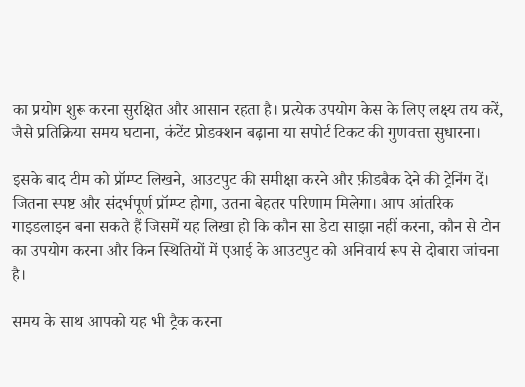का प्रयोग शुरू करना सुरक्षित और आसान रहता है। प्रत्येक उपयोग केस के लिए लक्ष्य तय करें, जैसे प्रतिक्रिया समय घटाना, कंटेंट प्रोडक्शन बढ़ाना या सपोर्ट टिकट की गुणवत्ता सुधारना।

इसके बाद टीम को प्रॉम्प्ट लिखने, आउटपुट की समीक्षा करने और फ़ीडबैक देने की ट्रेनिंग दें। जितना स्पष्ट और संदर्भपूर्ण प्रॉम्प्ट होगा, उतना बेहतर परिणाम मिलेगा। आप आंतरिक गाइडलाइन बना सकते हैं जिसमें यह लिखा हो कि कौन सा डेटा साझा नहीं करना, कौन से टोन का उपयोग करना और किन स्थितियों में एआई के आउटपुट को अनिवार्य रूप से दोबारा जांचना है।

समय के साथ आपको यह भी ट्रैक करना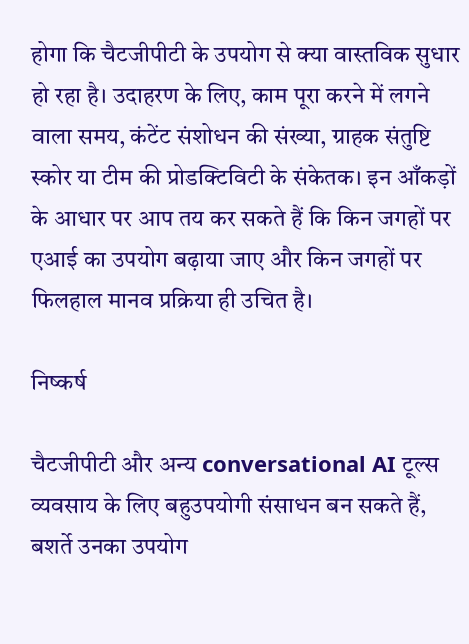होगा कि चैटजीपीटी के उपयोग से क्या वास्तविक सुधार हो रहा है। उदाहरण के लिए, काम पूरा करने में लगने वाला समय, कंटेंट संशोधन की संख्या, ग्राहक संतुष्टि स्कोर या टीम की प्रोडक्टिविटी के संकेतक। इन आँकड़ों के आधार पर आप तय कर सकते हैं कि किन जगहों पर एआई का उपयोग बढ़ाया जाए और किन जगहों पर फिलहाल मानव प्रक्रिया ही उचित है।

निष्कर्ष

चैटजीपीटी और अन्य conversational AI टूल्स व्यवसाय के लिए बहुउपयोगी संसाधन बन सकते हैं, बशर्ते उनका उपयोग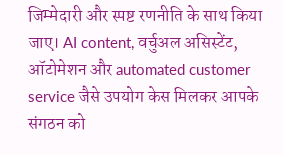जिम्मेदारी और स्पष्ट रणनीति के साथ किया जाए। AI content, वर्चुअल असिस्टेंट, ऑटोमेशन और automated customer service जैसे उपयोग केस मिलकर आपके संगठन को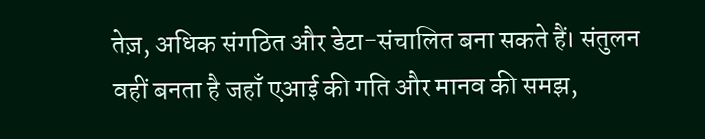तेज़, अधिक संगठित और डेटा-संचालित बना सकते हैं। संतुलन वहीं बनता है जहाँ एआई की गति और मानव की समझ,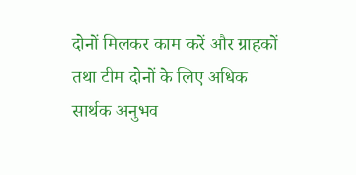दोनों मिलकर काम करें और ग्राहकों तथा टीम दोनों के लिए अधिक सार्थक अनुभव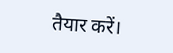तैयार करें।